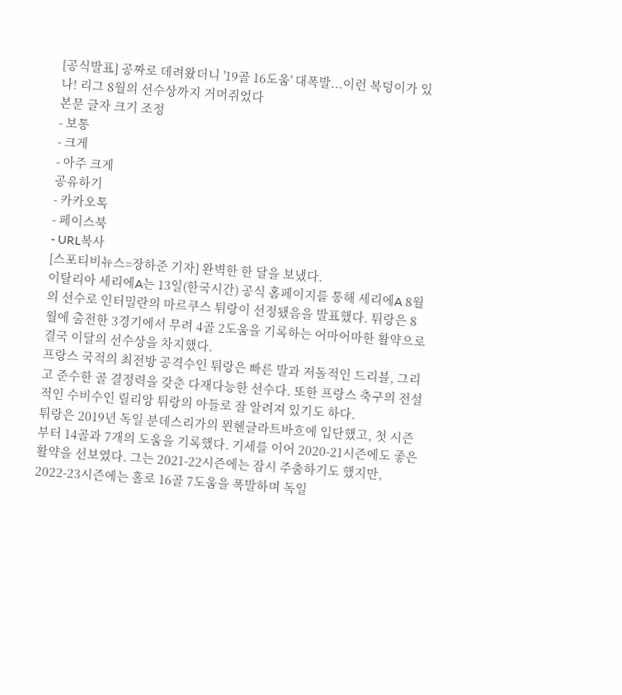[공식발표] 공짜로 데려왔더니 '19골 16도움' 대폭발...이런 복덩이가 있나! 리그 8월의 선수상까지 거머쥐었다
본문 글자 크기 조정
- 보통
- 크게
- 아주 크게
공유하기
- 카카오톡
- 페이스북
- URL복사
[스포티비뉴스=장하준 기자] 완벽한 한 달을 보냈다.
이탈리아 세리에A는 13일(한국시간) 공식 홈페이지를 통해 세리에A 8월의 선수로 인터밀란의 마르쿠스 튀랑이 선정됐음을 발표했다. 튀랑은 8월에 출전한 3경기에서 무려 4골 2도움을 기록하는 어마어마한 활약으로 결국 이달의 선수상을 차지했다.
프랑스 국적의 최전방 공격수인 튀랑은 빠른 발과 저돌적인 드리블, 그리고 준수한 골 결정력을 갖춘 다재다능한 선수다. 또한 프랑스 축구의 전설적인 수비수인 릴리앙 튀랑의 아들로 잘 알려져 있기도 하다.
튀랑은 2019년 독일 분데스리가의 묀헨글라트바흐에 입단했고, 첫 시즌부터 14골과 7개의 도움을 기록했다. 기세를 이어 2020-21시즌에도 좋은 활약을 선보였다. 그는 2021-22시즌에는 잠시 주춤하기도 했지만, 2022-23시즌에는 홀로 16골 7도움을 폭발하며 독일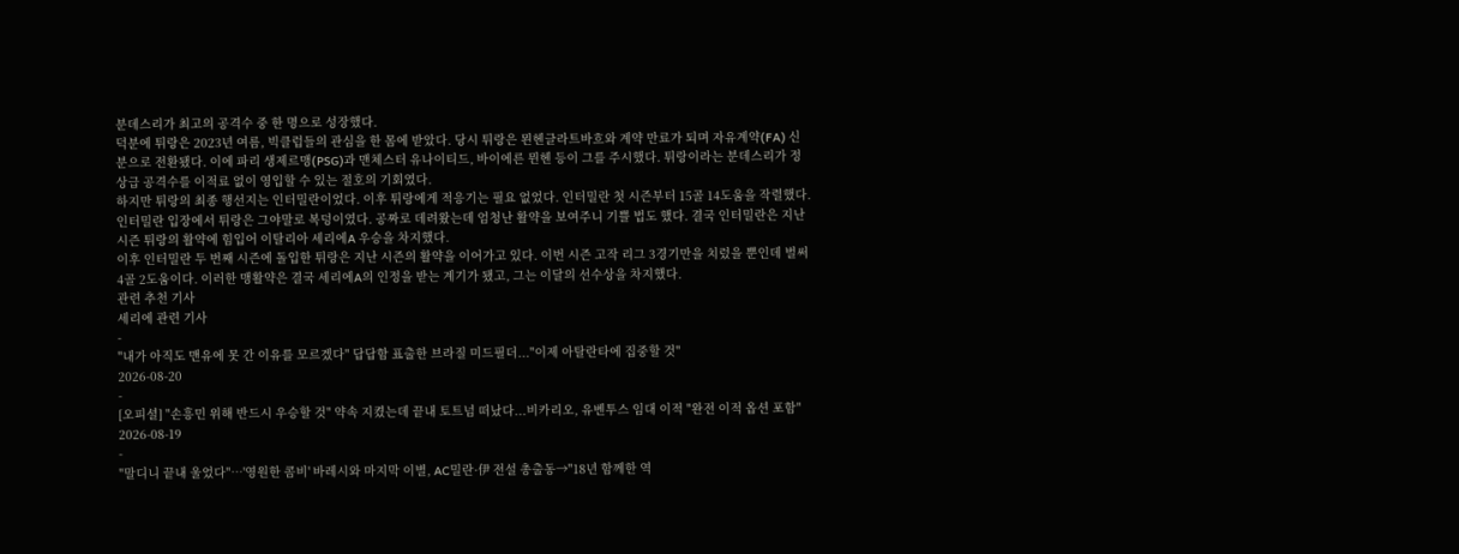분데스리가 최고의 공격수 중 한 명으로 성장했다.
덕분에 튀랑은 2023년 여름, 빅클럽들의 관심을 한 몸에 받았다. 당시 튀랑은 묀헨글라트바흐와 계약 만료가 되며 자유계약(FA) 신분으로 전환됐다. 이에 파리 생제르맹(PSG)과 맨체스터 유나이티드, 바이에른 뮌헨 등이 그를 주시했다. 튀랑이라는 분데스리가 정상급 공격수를 이적료 없이 영입할 수 있는 절호의 기회였다.
하지만 튀랑의 최종 행선지는 인터밀란이었다. 이후 튀랑에게 적응기는 필요 없었다. 인터밀란 첫 시즌부터 15골 14도움을 작렬했다. 인터밀란 입장에서 튀랑은 그야말로 복덩이였다. 공짜로 데려왔는데 엄청난 활약을 보여주니 기쁠 법도 했다. 결국 인터밀란은 지난 시즌 튀랑의 활약에 힘입어 이탈리아 세리에A 우승을 차지했다.
이후 인터밀란 두 번째 시즌에 돌입한 튀랑은 지난 시즌의 활약을 이어가고 있다. 이번 시즌 고작 리그 3경기만을 치렀을 뿐인데 벌써 4골 2도움이다. 이러한 맹활약은 결국 세리에A의 인정을 받는 계기가 됐고, 그는 이달의 선수상을 차지했다.
관련 추천 기사
세리에 관련 기사
-
"내가 아직도 맨유에 못 간 이유를 모르겠다" 답답함 표출한 브라질 미드필더..."이제 아탈란타에 집중할 것"
2026-08-20
-
[오피셜] "손흥민 위해 반드시 우승할 것" 약속 지켰는데 끝내 토트넘 떠났다...비카리오, 유벤투스 임대 이적 "완전 이적 옵션 포함"
2026-08-19
-
"말디니 끝내 울었다"…'영원한 콤비' 바레시와 마지막 이별, AC밀란·伊 전설 총출동→"18년 함께한 역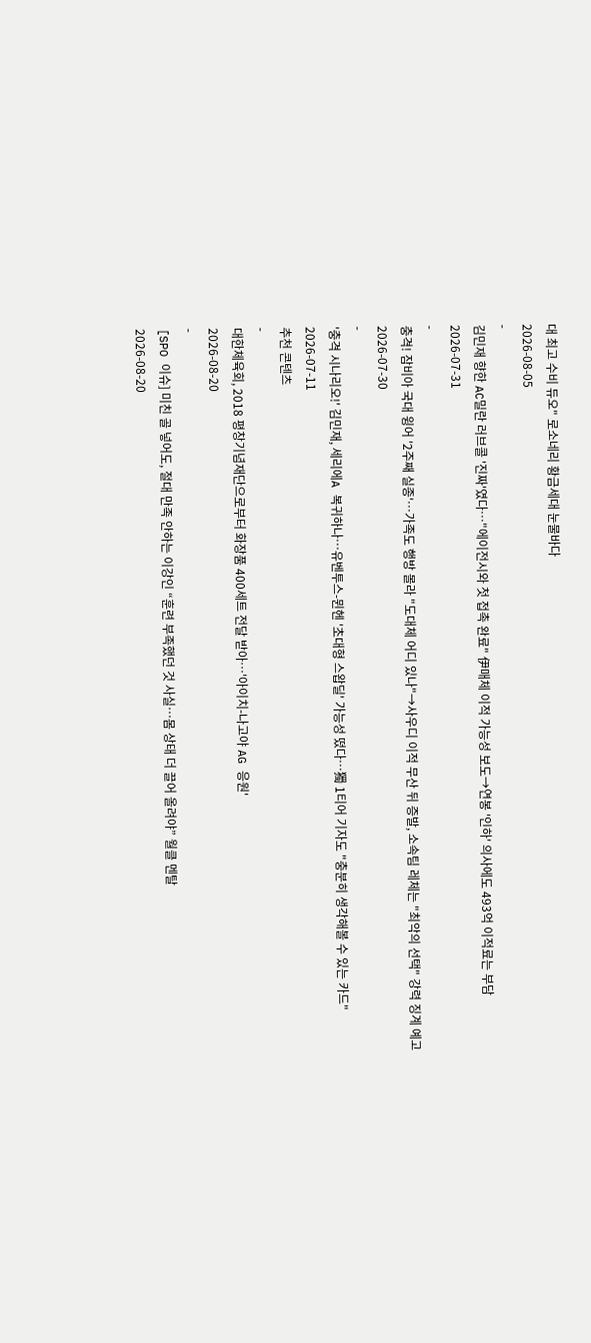대 최고 수비 듀오" 로소네리 황금세대 눈물바다
2026-08-05
-
김민재 향한 AC밀란 러브콜 '진짜'였다…"에이전시와 첫 접촉 완료" 伊매체 이적 가능성 보도→연봉 '인하' 의사에도 493억 이적료는 부담
2026-07-31
-
충격! 잠비아 국대 윙어 '2주째 실종'…가족도 행방 몰라 "도대체 어디 있나"→사우디 이적 무산 뒤 증발, 소속팀 레체는 "최악의 선택" 강력 징계 예고
2026-07-30
-
'충격 시나리오!' 김민재, 세리에A 복귀하나…유벤투스-뮌헨 '초대형 스왑딜' 가능성 떴다…獨 1티어 기자도 "충분히 생각해볼 수 있는 카드"
2026-07-11
추천 콘텐츠
-
대한체육회, 2018 평창기념재단으로부터 화장품 400세트 전달 받아…'아이치-나고야 AG 응원'
2026-08-20
-
[SPO 이슈] 미친 골 넣어도, 절대 만족 안하는 이강인 “훈련 부족했던 것 사실…몸 상태 더 끌어 올려야” 월클 멘탈
2026-08-20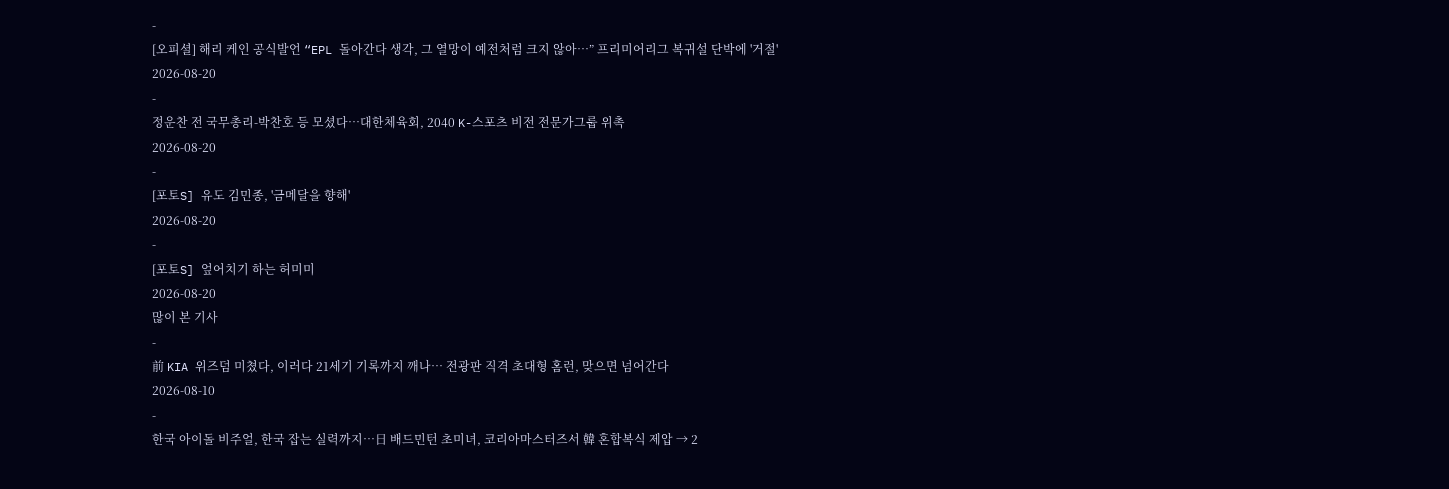-
[오피셜] 해리 케인 공식발언 “EPL 돌아간다 생각, 그 열망이 예전처럼 크지 않아…” 프리미어리그 복귀설 단박에 '거절'
2026-08-20
-
정운찬 전 국무총리-박찬호 등 모셨다…대한체육회, 2040 K-스포츠 비전 전문가그룹 위촉
2026-08-20
-
[포토S] 유도 김민종, '금메달을 향해'
2026-08-20
-
[포토S] 엎어치기 하는 허미미
2026-08-20
많이 본 기사
-
前 KIA 위즈덤 미쳤다, 이러다 21세기 기록까지 깨나… 전광판 직격 초대형 홈런, 맞으면 넘어간다
2026-08-10
-
한국 아이돌 비주얼, 한국 잡는 실력까지…日 배드민턴 초미녀, 코리아마스터즈서 韓 혼합복식 제압 → 2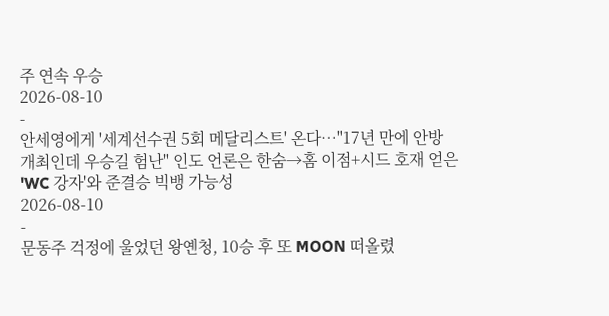주 연속 우승
2026-08-10
-
안세영에게 '세계선수권 5회 메달리스트' 온다…"17년 만에 안방 개최인데 우승길 험난" 인도 언론은 한숨→홈 이점+시드 호재 얻은 'WC 강자'와 준결승 빅뱅 가능성
2026-08-10
-
문동주 걱정에 울었던 왕옌청, 10승 후 또 MOON 떠올렸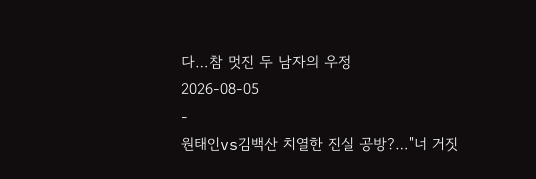다…참 멋진 두 남자의 우정
2026-08-05
-
원태인vs김백산 치열한 진실 공방?…"너 거짓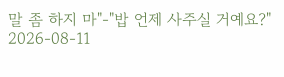말 좀 하지 마"-"밥 언제 사주실 거예요?"
2026-08-11